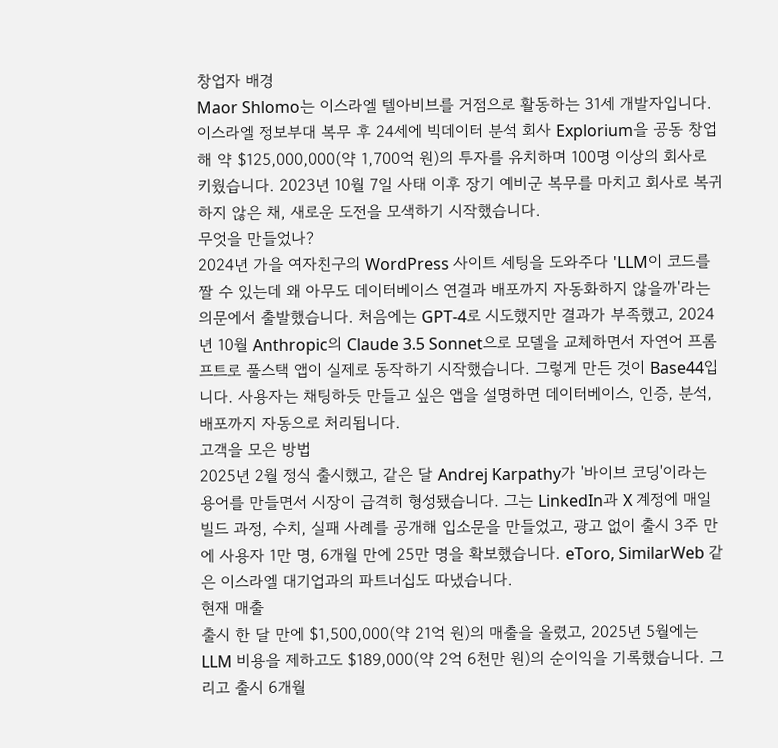창업자 배경
Maor Shlomo는 이스라엘 텔아비브를 거점으로 활동하는 31세 개발자입니다. 이스라엘 정보부대 복무 후 24세에 빅데이터 분석 회사 Explorium을 공동 창업해 약 $125,000,000(약 1,700억 원)의 투자를 유치하며 100명 이상의 회사로 키웠습니다. 2023년 10월 7일 사태 이후 장기 예비군 복무를 마치고 회사로 복귀하지 않은 채, 새로운 도전을 모색하기 시작했습니다.
무엇을 만들었나?
2024년 가을 여자친구의 WordPress 사이트 세팅을 도와주다 'LLM이 코드를 짤 수 있는데 왜 아무도 데이터베이스 연결과 배포까지 자동화하지 않을까'라는 의문에서 출발했습니다. 처음에는 GPT-4로 시도했지만 결과가 부족했고, 2024년 10월 Anthropic의 Claude 3.5 Sonnet으로 모델을 교체하면서 자연어 프롬프트로 풀스택 앱이 실제로 동작하기 시작했습니다. 그렇게 만든 것이 Base44입니다. 사용자는 채팅하듯 만들고 싶은 앱을 설명하면 데이터베이스, 인증, 분석, 배포까지 자동으로 처리됩니다.
고객을 모은 방법
2025년 2월 정식 출시했고, 같은 달 Andrej Karpathy가 '바이브 코딩'이라는 용어를 만들면서 시장이 급격히 형성됐습니다. 그는 LinkedIn과 X 계정에 매일 빌드 과정, 수치, 실패 사례를 공개해 입소문을 만들었고, 광고 없이 출시 3주 만에 사용자 1만 명, 6개월 만에 25만 명을 확보했습니다. eToro, SimilarWeb 같은 이스라엘 대기업과의 파트너십도 따냈습니다.
현재 매출
출시 한 달 만에 $1,500,000(약 21억 원)의 매출을 올렸고, 2025년 5월에는 LLM 비용을 제하고도 $189,000(약 2억 6천만 원)의 순이익을 기록했습니다. 그리고 출시 6개월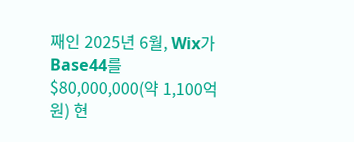째인 2025년 6월, Wix가 Base44를 $80,000,000(약 1,100억 원) 현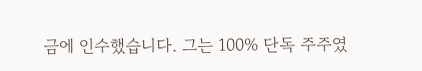금에 인수했습니다. 그는 100% 단독 주주였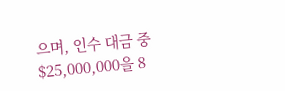으며, 인수 대금 중 $25,000,000을 8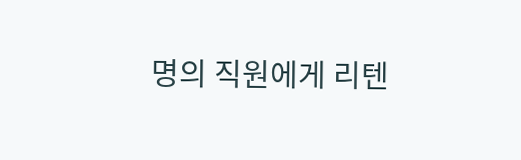명의 직원에게 리텐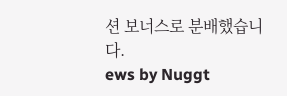션 보너스로 분배했습니다.
ews by Nuggt